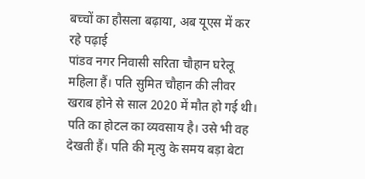बच्चों का हौसला बढ़ाया, अब यूएस में कर रहे पढ़ाई
पांडव नगर निवासी सरिता चौहान घरेलू महिला हैं। पति सुमित चौहान की लीवर खराब होने से साल 2020 में मौत हो गई थी। पति का होटल का व्यवसाय है। उसे भी वह देखती हैं। पति की मृत्यु के समय बड़ा बेटा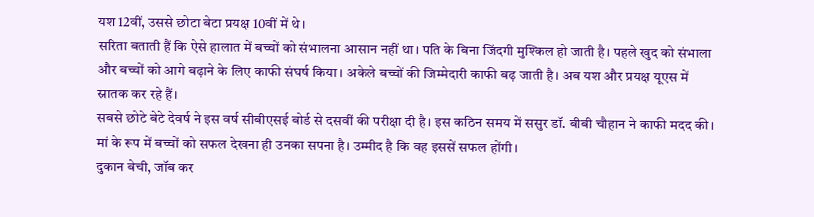यश 12वीं, उससे छोटा बेटा प्रयक्ष 10वीं में थे।
सरिता बताती हैं कि ऐसे हालात में बच्चों को संभालना आसान नहीं था। पति के बिना जिंदगी मुश्किल हो जाती है। पहले खुद को संभाला और बच्चों को आगे बढ़ाने के लिए काफी संघर्ष किया। अकेले बच्चों की जिम्मेदारी काफी बढ़ जाती है। अब यश और प्रयक्ष यूएस में स्नातक कर रहे हैं।
सबसे छोटे बेटे देवर्ष ने इस वर्ष सीबीएसई बोर्ड से दसवीं की परीक्षा दी है। इस कठिन समय में ससुर डॉ. बीबी चौहान ने काफी मदद की। मां के रूप में बच्चों को सफल देखना ही उनका सपना है। उम्मीद है कि वह इससें सफल होंगी।
दुकान बेची, जॉब कर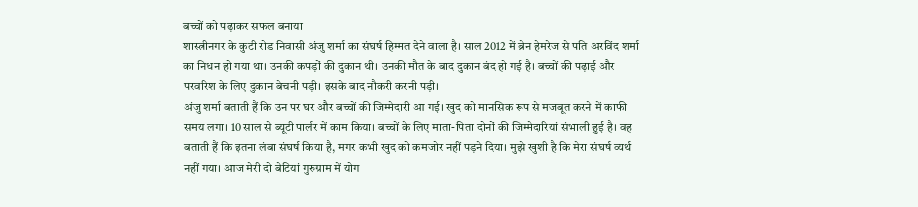बच्चों को पढ़ाकर सफल बनाया
शास्त्रीनगर के कुटी रोड निवासी अंजु शर्मा का संघर्ष हिम्मत देने वाला है। साल 2012 में ब्रेन हेमरेज से पति अरविंद शर्मा का निधन हो गया था। उनकी कपड़ों की दुकान थी। उनकी मौत के बाद दुकान बंद हो गई है। बच्चों की पढ़ाई और परवरिश के लिए दुकान बेचनी पड़ी। इसके बाद नौकरी करनी पड़ी।
अंजु शर्मा बताती हैं कि उन पर घर और बच्चों की जिम्मेदारी आ गई। खुद को मानसिक रूप से मजबूत करने में काफी समय लगा। 10 साल से ब्यूटी पार्लर में काम किया। बच्चों के लिए माता-पिता दोनों की जिम्मेदारियां संभाली हुई है। वह बताती हैं कि इतना लंबा संघर्ष किया है, मगर कभी खुद को कमजोर नहीं पड़ने दिया। मुझे खुशी है कि मेरा संघर्ष व्यर्थ नहीं गया। आज मेरी दो बेटियां गुरुग्राम में योग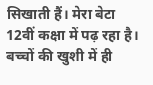सिखाती हैं। मेरा बेटा 12वीं कक्षा में पढ़ रहा है। बच्चों की खुशी में ही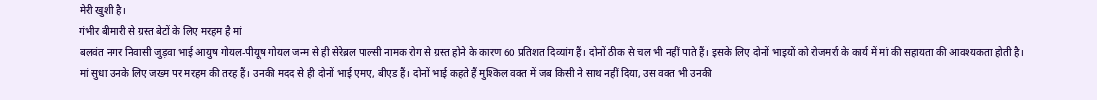मेरी खुशी है।
गंभीर बीमारी से ग्रस्त बेटों के लिए मरहम है मां
बलवंत नगर निवासी जुड़वा भाई आयुष गोयल-पीयूष गोयल जन्म से ही सेरेब्रल पाल्सी नामक रोग से ग्रस्त होने के कारण 60 प्रतिशत दिव्यांग हैं। दोनों ठीक से चल भी नहीं पाते हैं। इसके लिए दोनों भाइयों को रोजमर्रा के कार्य में मां की सहायता की आवश्यकता होती है।
मां सुधा उनके लिए जख्म पर मरहम की तरह हैं। उनकी मदद से ही दोनों भाई एमए, बीएड हैं। दोनों भाई कहते हैं मुश्किल वक्त में जब किसी ने साथ नहीं दिया, उस वक्त भी उनकी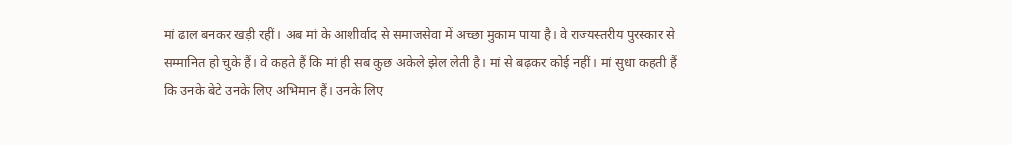मां ढाल बनकर खड़ी रहीं। अब मां के आशीर्वाद से समाजसेवा में अच्छा मुकाम पाया है। वे राज्यस्तरीय पुरस्कार से सम्मानित हो चुके हैं। वे कहते हैं कि मां ही सब कुछ अकेले झेल लेती है। मां से बढ़कर कोई नहीं। मां सुधा कहती हैं कि उनके बेटे उनके लिए अभिमान हैं। उनके लिए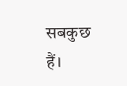सबकुछ हैं।